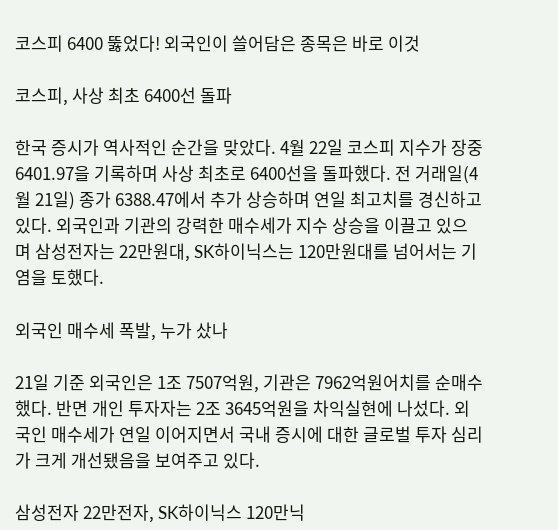코스피 6400 뚫었다! 외국인이 쓸어담은 종목은 바로 이것

코스피, 사상 최초 6400선 돌파

한국 증시가 역사적인 순간을 맞았다. 4월 22일 코스피 지수가 장중 6401.97을 기록하며 사상 최초로 6400선을 돌파했다. 전 거래일(4월 21일) 종가 6388.47에서 추가 상승하며 연일 최고치를 경신하고 있다. 외국인과 기관의 강력한 매수세가 지수 상승을 이끌고 있으며 삼성전자는 22만원대, SK하이닉스는 120만원대를 넘어서는 기염을 토했다.

외국인 매수세 폭발, 누가 샀나

21일 기준 외국인은 1조 7507억원, 기관은 7962억원어치를 순매수했다. 반면 개인 투자자는 2조 3645억원을 차익실현에 나섰다. 외국인 매수세가 연일 이어지면서 국내 증시에 대한 글로벌 투자 심리가 크게 개선됐음을 보여주고 있다.

삼성전자 22만전자, SK하이닉스 120만닉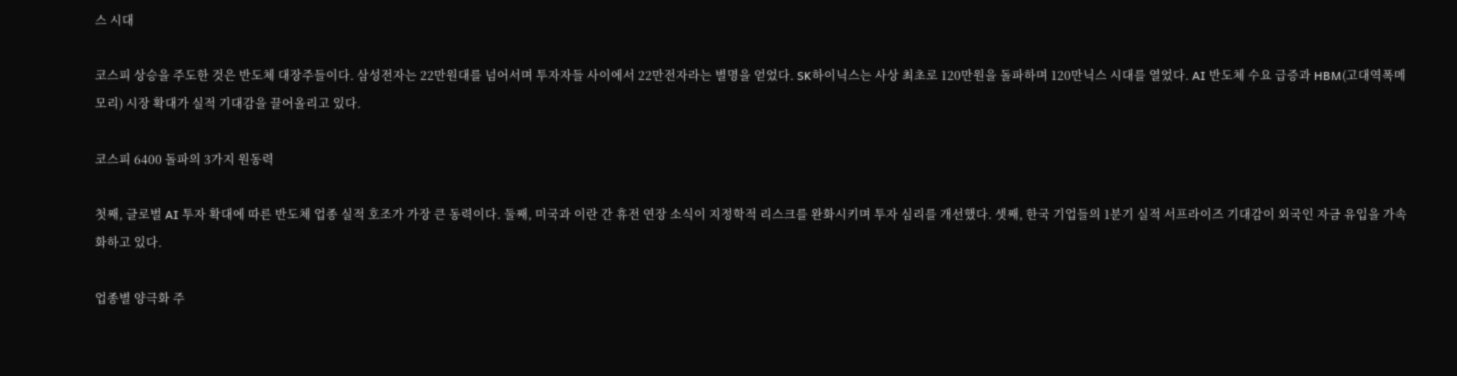스 시대

코스피 상승을 주도한 것은 반도체 대장주들이다. 삼성전자는 22만원대를 넘어서며 투자자들 사이에서 22만전자라는 별명을 얻었다. SK하이닉스는 사상 최초로 120만원을 돌파하며 120만닉스 시대를 열었다. AI 반도체 수요 급증과 HBM(고대역폭메모리) 시장 확대가 실적 기대감을 끌어올리고 있다.

코스피 6400 돌파의 3가지 원동력

첫째, 글로벌 AI 투자 확대에 따른 반도체 업종 실적 호조가 가장 큰 동력이다. 둘째, 미국과 이란 간 휴전 연장 소식이 지정학적 리스크를 완화시키며 투자 심리를 개선했다. 셋째, 한국 기업들의 1분기 실적 서프라이즈 기대감이 외국인 자금 유입을 가속화하고 있다.

업종별 양극화 주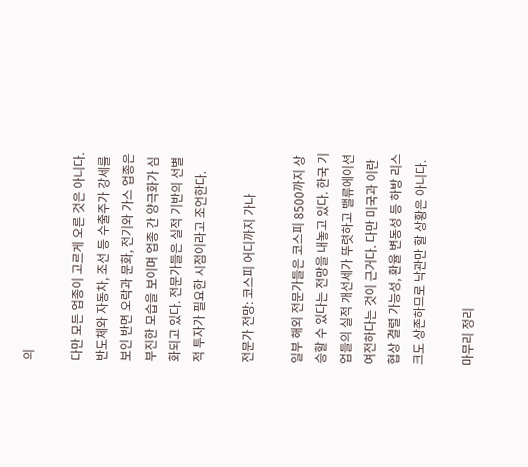의

다만 모든 업종이 고르게 오른 것은 아니다. 반도체와 자동차, 조선 등 수출주가 강세를 보인 반면 오락과 문화, 전기와 가스 업종은 부진한 모습을 보이며 업종 간 양극화가 심화되고 있다. 전문가들은 실적 기반의 선별적 투자가 필요한 시점이라고 조언한다.

전문가 전망: 코스피 어디까지 가나

일부 해외 전문가들은 코스피 8500까지 상승할 수 있다는 전망을 내놓고 있다. 한국 기업들의 실적 개선세가 뚜렷하고 밸류에이션 여전하다는 것이 근거다. 다만 미국과 이란 협상 결렬 가능성, 환율 변동성 등 하방 리스크도 상존하므로 낙관만 할 상황은 아니다.

마무리 정리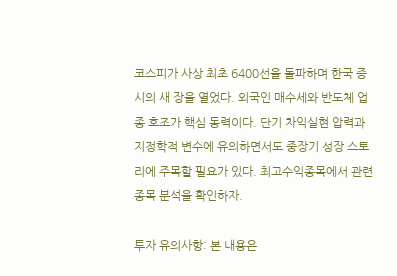코스피가 사상 최초 6400선을 돌파하며 한국 증시의 새 장을 열었다. 외국인 매수세와 반도체 업종 호조가 핵심 동력이다. 단기 차익실현 압력과 지정학적 변수에 유의하면서도 중장기 성장 스토리에 주목할 필요가 있다. 최고수익종목에서 관련 종목 분석을 확인하자.

투자 유의사항: 본 내용은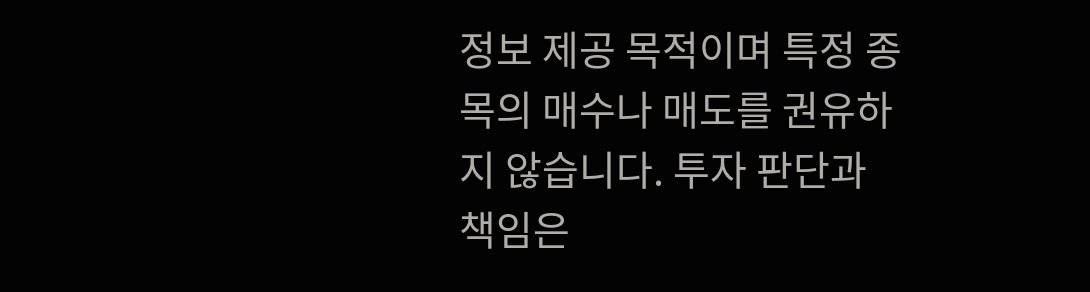정보 제공 목적이며 특정 종목의 매수나 매도를 권유하지 않습니다. 투자 판단과 책임은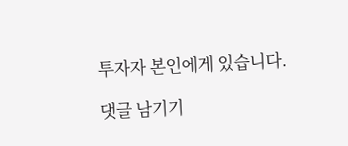투자자 본인에게 있습니다.

댓글 남기기